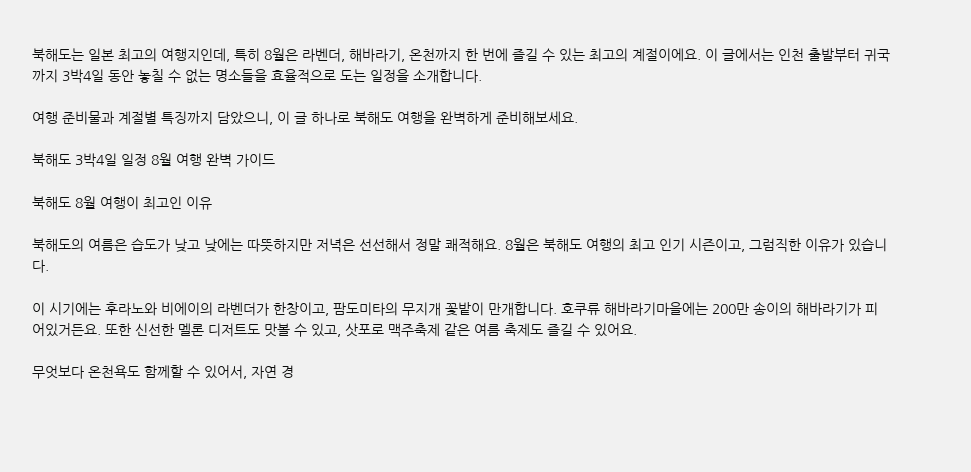북해도는 일본 최고의 여행지인데, 특히 8월은 라벤더, 해바라기, 온천까지 한 번에 즐길 수 있는 최고의 계절이에요. 이 글에서는 인천 출발부터 귀국까지 3박4일 동안 놓칠 수 없는 명소들을 효율적으로 도는 일정을 소개합니다.

여행 준비물과 계절별 특징까지 담았으니, 이 글 하나로 북해도 여행을 완벽하게 준비해보세요.

북해도 3박4일 일정 8월 여행 완벽 가이드

북해도 8월 여행이 최고인 이유

북해도의 여름은 습도가 낮고 낮에는 따뜻하지만 저녁은 선선해서 정말 쾌적해요. 8월은 북해도 여행의 최고 인기 시즌이고, 그럼직한 이유가 있습니다.

이 시기에는 후라노와 비에이의 라벤더가 한창이고, 팜도미타의 무지개 꽃밭이 만개합니다. 호쿠류 해바라기마을에는 200만 송이의 해바라기가 피어있거든요. 또한 신선한 멜론 디저트도 맛볼 수 있고, 삿포로 맥주축제 같은 여름 축제도 즐길 수 있어요.

무엇보다 온천욕도 함께할 수 있어서, 자연 경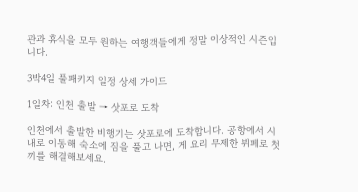관과 휴식을 모두 원하는 여행객들에게 정말 이상적인 시즌입니다.

3박4일 풀패키지 일정 상세 가이드

1일차: 인천 출발 → 삿포로 도착

인천에서 출발한 비행기는 삿포로에 도착합니다. 공항에서 시내로 이동해 숙소에 짐을 풀고 나면, 게 요리 무제한 뷔페로 첫 끼를 해결해보세요.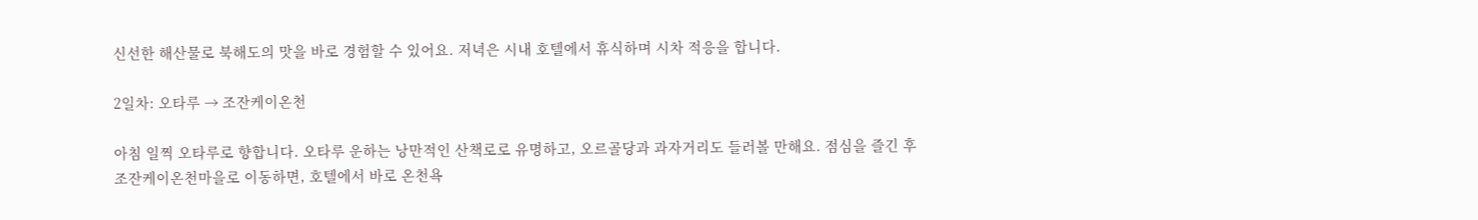신선한 해산물로 북해도의 맛을 바로 경험할 수 있어요. 저녁은 시내 호텔에서 휴식하며 시차 적응을 합니다.

2일차: 오타루 → 조잔케이온천

아침 일찍 오타루로 향합니다. 오타루 운하는 낭만적인 산책로로 유명하고, 오르골당과 과자거리도 들러볼 만해요. 점심을 즐긴 후 조잔케이온천마을로 이동하면, 호텔에서 바로 온천욕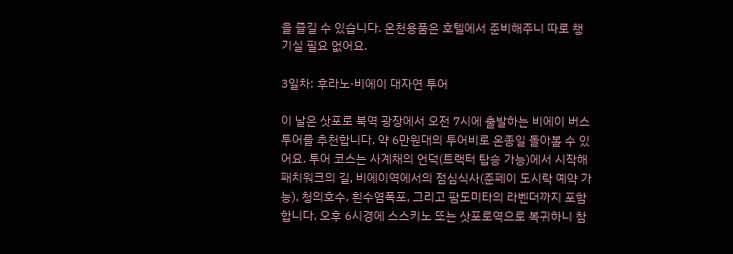을 즐길 수 있습니다. 온천용품은 호텔에서 준비해주니 따로 챙기실 필요 없어요.

3일차: 후라노·비에이 대자연 투어

이 날은 삿포로 북역 광장에서 오전 7시에 출발하는 비에이 버스투어를 추천합니다. 약 6만원대의 투어비로 온종일 돌아볼 수 있어요. 투어 코스는 사계채의 언덕(트랙터 탑승 가능)에서 시작해 패치워크의 길, 비에이역에서의 점심식사(준페이 도시락 예약 가능), 청의호수, 흰수염폭포, 그리고 팜도미타의 라벤더까지 포함합니다. 오후 6시경에 스스키노 또는 삿포로역으로 복귀하니 참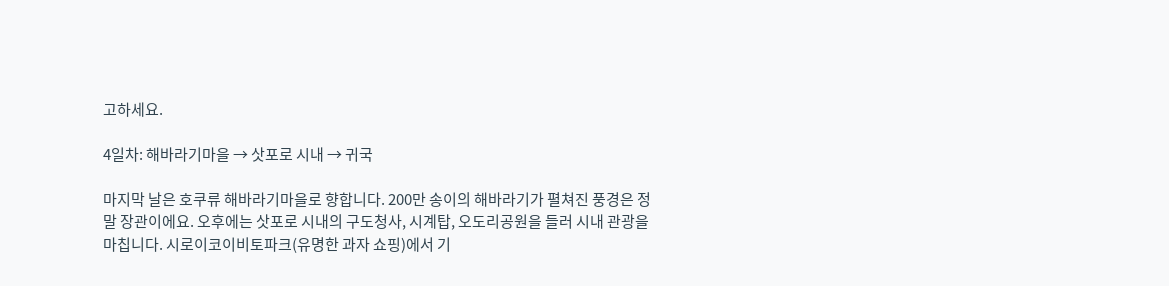고하세요.

4일차: 해바라기마을 → 삿포로 시내 → 귀국

마지막 날은 호쿠류 해바라기마을로 향합니다. 200만 송이의 해바라기가 펼쳐진 풍경은 정말 장관이에요. 오후에는 삿포로 시내의 구도청사, 시계탑, 오도리공원을 들러 시내 관광을 마칩니다. 시로이코이비토파크(유명한 과자 쇼핑)에서 기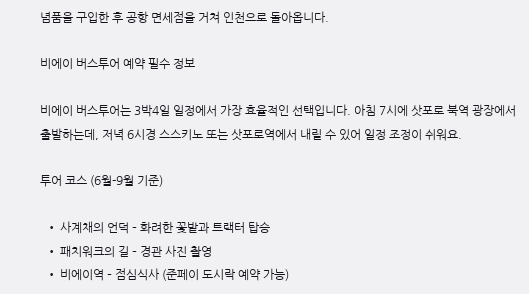념품을 구입한 후 공항 면세점을 거쳐 인천으로 돌아옵니다.

비에이 버스투어 예약 필수 정보

비에이 버스투어는 3박4일 일정에서 가장 효율적인 선택입니다. 아침 7시에 삿포로 북역 광장에서 출발하는데, 저녁 6시경 스스키노 또는 삿포로역에서 내릴 수 있어 일정 조정이 쉬워요.

투어 코스 (6월-9월 기준)

  • 사계채의 언덕 – 화려한 꽃밭과 트랙터 탑승
  • 패치워크의 길 – 경관 사진 촬영
  • 비에이역 – 점심식사 (준페이 도시락 예약 가능)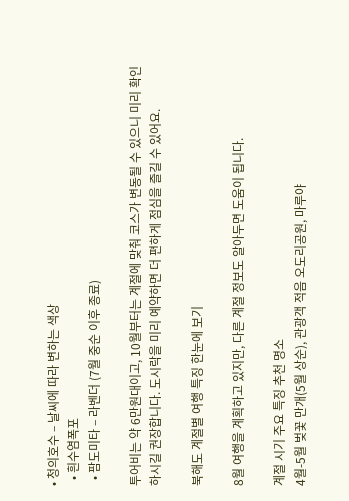• 청의호수 – 날씨에 따라 변하는 색상
  • 흰수염폭포
  • 팜도미타 – 라벤더 (7월 중순 이후 종료)

투어비는 약 6만원대이고, 10월부터는 계절에 맞춰 코스가 변동될 수 있으니 미리 확인하시길 권장합니다. 도시락을 미리 예약하면 더 편하게 점심을 즐길 수 있어요.

북해도 계절별 여행 특징 한눈에 보기

8월 여행을 계획하고 있지만, 다른 계절 정보도 알아두면 도움이 됩니다.

계절 시기 주요 특징 추천 명소
4월-5월 벚꽃 만개(5월 상순), 관광객 적음 오도리공원, 마루야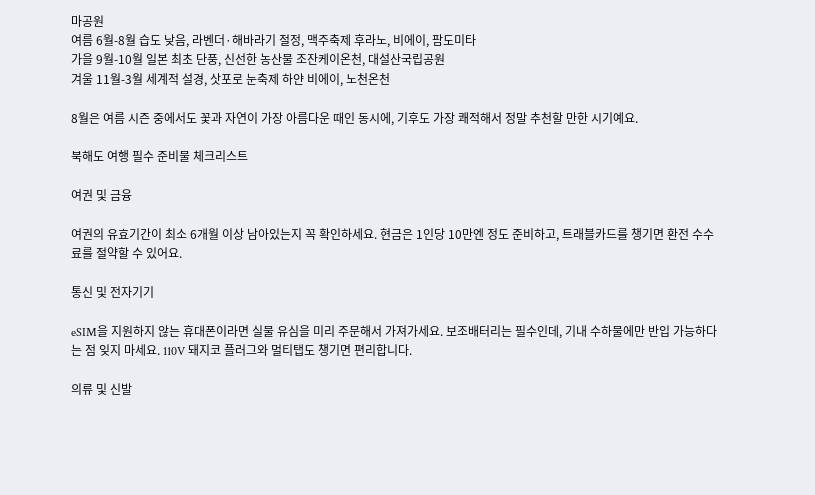마공원
여름 6월-8월 습도 낮음, 라벤더·해바라기 절정, 맥주축제 후라노, 비에이, 팜도미타
가을 9월-10월 일본 최초 단풍, 신선한 농산물 조잔케이온천, 대설산국립공원
겨울 11월-3월 세계적 설경, 삿포로 눈축제 하얀 비에이, 노천온천

8월은 여름 시즌 중에서도 꽃과 자연이 가장 아름다운 때인 동시에, 기후도 가장 쾌적해서 정말 추천할 만한 시기예요.

북해도 여행 필수 준비물 체크리스트

여권 및 금융

여권의 유효기간이 최소 6개월 이상 남아있는지 꼭 확인하세요. 현금은 1인당 10만엔 정도 준비하고, 트래블카드를 챙기면 환전 수수료를 절약할 수 있어요.

통신 및 전자기기

eSIM을 지원하지 않는 휴대폰이라면 실물 유심을 미리 주문해서 가져가세요. 보조배터리는 필수인데, 기내 수하물에만 반입 가능하다는 점 잊지 마세요. 110V 돼지코 플러그와 멀티탭도 챙기면 편리합니다.

의류 및 신발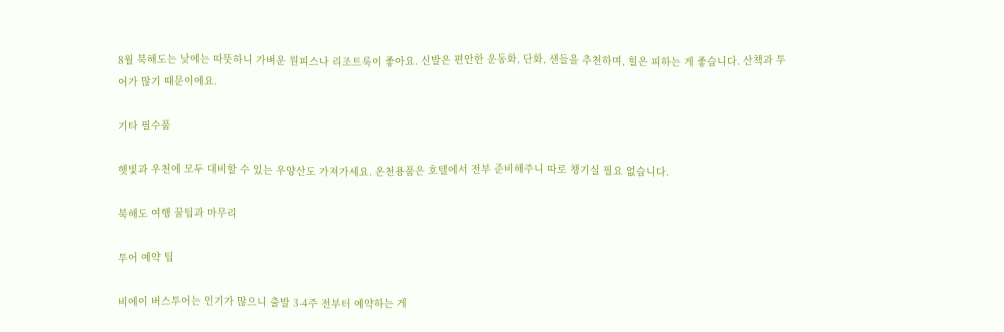8월 북해도는 낮에는 따뜻하니 가벼운 원피스나 리조트룩이 좋아요. 신발은 편안한 운동화, 단화, 샌들을 추천하며, 힐은 피하는 게 좋습니다. 산책과 투어가 많기 때문이에요.

기타 필수품

햇빛과 우천에 모두 대비할 수 있는 우양산도 가져가세요. 온천용품은 호텔에서 전부 준비해주니 따로 챙기실 필요 없습니다.

북해도 여행 꿀팁과 마무리

투어 예약 팁

비에이 버스투어는 인기가 많으니 출발 3-4주 전부터 예약하는 게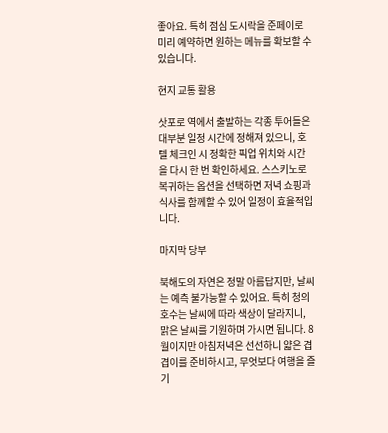좋아요. 특히 점심 도시락을 준페이로 미리 예약하면 원하는 메뉴를 확보할 수 있습니다.

현지 교통 활용

삿포로 역에서 출발하는 각종 투어들은 대부분 일정 시간에 정해져 있으니, 호텔 체크인 시 정확한 픽업 위치와 시간을 다시 한 번 확인하세요. 스스키노로 복귀하는 옵션을 선택하면 저녁 쇼핑과 식사를 함께할 수 있어 일정이 효율적입니다.

마지막 당부

북해도의 자연은 정말 아름답지만, 날씨는 예측 불가능할 수 있어요. 특히 청의호수는 날씨에 따라 색상이 달라지니, 맑은 날씨를 기원하며 가시면 됩니다. 8월이지만 아침저녁은 선선하니 얇은 겹겹이를 준비하시고, 무엇보다 여행을 즐기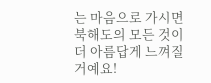는 마음으로 가시면 북해도의 모든 것이 더 아름답게 느껴질 거예요!